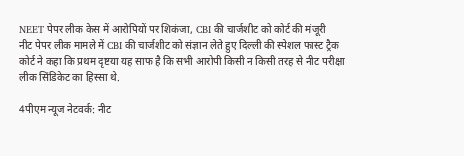NEET पेपर लीक केस में आरोपियों पर शिकंजा, CBI की चार्जशीट को कोर्ट की मंजूरी
नीट पेपर लीक मामले में CBI की चार्जशीट को संज्ञान लेते हुए दिल्ली की स्पेशल फास्ट ट्रैक कोर्ट ने कहा कि प्रथम दृष्टया यह साफ है कि सभी आरोपी किसी न किसी तरह से नीट परीक्षा लीक सिंडिकेट का हिस्सा थे.

4पीएम न्यूज नेटवर्क: नीट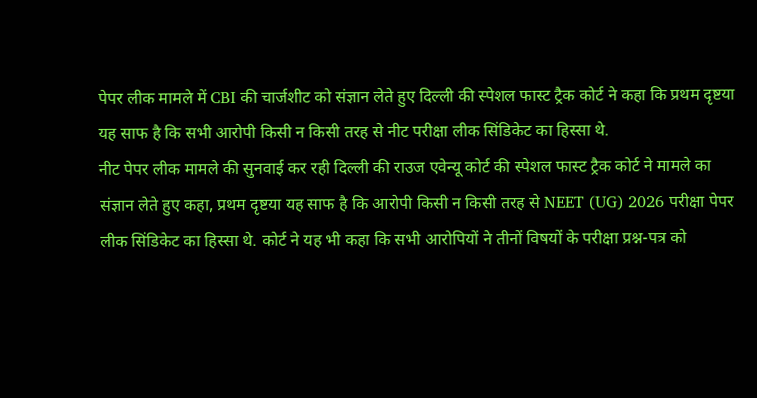पेपर लीक मामले में CBI की चार्जशीट को संज्ञान लेते हुए दिल्ली की स्पेशल फास्ट ट्रैक कोर्ट ने कहा कि प्रथम दृष्टया यह साफ है कि सभी आरोपी किसी न किसी तरह से नीट परीक्षा लीक सिंडिकेट का हिस्सा थे.
नीट पेपर लीक मामले की सुनवाई कर रही दिल्ली की राउज एवेन्यू कोर्ट की स्पेशल फास्ट ट्रैक कोर्ट ने मामले का संज्ञान लेते हुए कहा, प्रथम दृष्टया यह साफ है कि आरोपी किसी न किसी तरह से NEET (UG) 2026 परीक्षा पेपर लीक सिंडिकेट का हिस्सा थे. कोर्ट ने यह भी कहा कि सभी आरोपियों ने तीनों विषयों के परीक्षा प्रश्न-पत्र को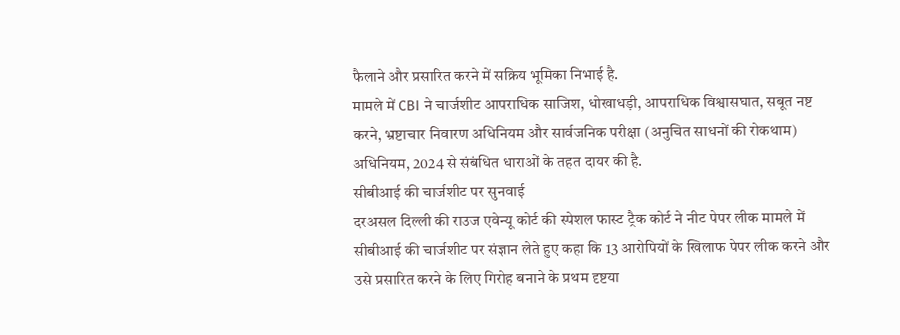फैलाने और प्रसारित करने में सक्रिय भूमिका निभाई है.
मामले में CBI ने चार्जशीट आपराधिक साजिश, धोखाधड़ी, आपराधिक विश्वासघात, सबूत नष्ट करने, भ्रष्टाचार निवारण अधिनियम और सार्वजनिक परीक्षा (अनुचित साधनों की रोकथाम) अधिनियम, 2024 से संबंधित धाराओं के तहत दायर की है.
सीबीआई की चार्जशीट पर सुनवाई
दरअसल दिल्ली की राउज एवेन्यू कोर्ट की स्पेशल फास्ट ट्रैक कोर्ट ने नीट पेपर लीक मामले में सीबीआई की चार्जशीट पर संज्ञान लेते हुए कहा कि 13 आरोपियों के खिलाफ पेपर लीक करने और उसे प्रसारित करने के लिए गिरोह बनाने के प्रथम दृष्टया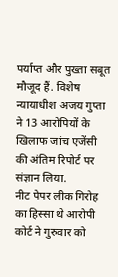पर्याप्त और पुख्ता सबूत मौजूद हैं. विशेष न्यायाधीश अजय गुप्ता ने 13 आरोपियों के खिलाफ जांच एजेंसी की अंतिम रिपोर्ट पर संज्ञान लिया.
नीट पेपर लीक गिरोह का हिस्सा थे आरोपी
कोर्ट ने गुरुवार को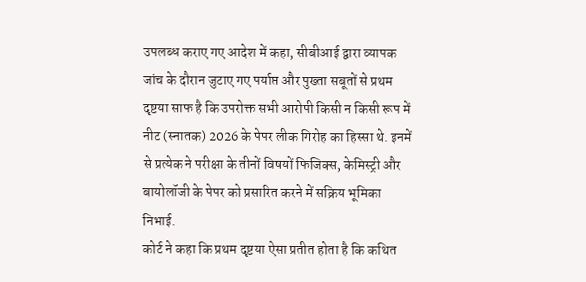उपलब्ध कराए गए आदेश में कहा, सीबीआई द्वारा व्यापक जांच के दौरान जुटाए गए पर्याप्त और पुख्ता सबूतों से प्रथम दृष्टया साफ है कि उपरोक्त सभी आरोपी किसी न किसी रूप में नीट (स्नातक) 2026 के पेपर लीक गिरोह का हिस्सा थे. इनमें से प्रत्येक ने परीक्षा के तीनों विषयों फिजिक्स, केमिस्ट्री और बायोलॉजी के पेपर को प्रसारित करने में सक्रिय भूमिका निभाई.
कोर्ट ने कहा कि प्रथम दृष्टया ऐसा प्रतीत होता है कि कथित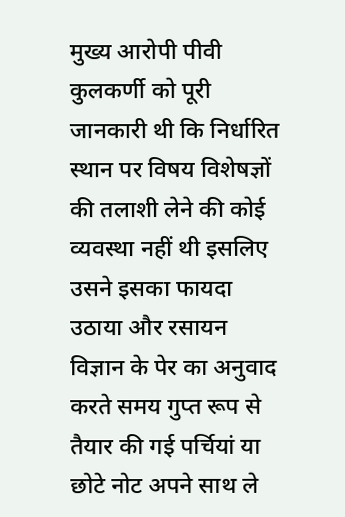मुख्य आरोपी पीवी कुलकर्णी को पूरी जानकारी थी कि निर्धारित स्थान पर विषय विशेषज्ञों की तलाशी लेने की कोई व्यवस्था नहीं थी इसलिए उसने इसका फायदा उठाया और रसायन विज्ञान के पेर का अनुवाद करते समय गुप्त रूप से तैयार की गई पर्चियां या छोटे नोट अपने साथ ले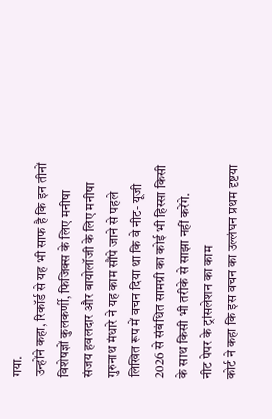गया.
उन्होंने कहा, रिकॉर्ड से यह भी साफ है कि इन तीनों विशेषज्ञों कुलकर्णी, फिजिक्स के लिए मनीषा संजय हवलदार और बायोलॉजी के लिए मनीषा गुरुनाथ मंधारे ने यह काम सौंपे जाने से पहले लिखित रूप में वचन दिया था कि वे नीट- यूजी 2026 से संबंधित सामग्री का कोई भी हिस्सा किसी के साथ किसी भी तरीके से साझा नहीं करेंगे.
नीट पेपर के ट्रांसलेशन का काम
कोर्ट ने कहा कि इस वचन का उल्लंघन प्रथम दृष्टया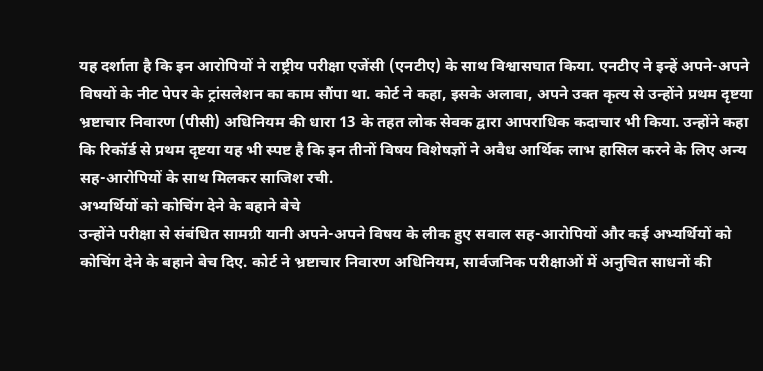यह दर्शाता है कि इन आरोपियों ने राष्ट्रीय परीक्षा एजेंसी (एनटीए) के साथ विश्वासघात किया. एनटीए ने इन्हें अपने-अपने विषयों के नीट पेपर के ट्रांसलेशन का काम सौंपा था. कोर्ट ने कहा, इसके अलावा, अपने उक्त कृत्य से उन्होंने प्रथम दृष्टया भ्रष्टाचार निवारण (पीसी) अधिनियम की धारा 13 के तहत लोक सेवक द्वारा आपराधिक कदाचार भी किया. उन्होंने कहा कि रिकॉर्ड से प्रथम दृष्टया यह भी स्पष्ट है कि इन तीनों विषय विशेषज्ञों ने अवैध आर्थिक लाभ हासिल करने के लिए अन्य सह-आरोपियों के साथ मिलकर साजिश रची.
अभ्यर्थियों को कोचिंग देने के बहाने बेचे
उन्होंने परीक्षा से संबंधित सामग्री यानी अपने-अपने विषय के लीक हुए सवाल सह-आरोपियों और कई अभ्यर्थियों को कोचिंग देने के बहाने बेच दिए. कोर्ट ने भ्रष्टाचार निवारण अधिनियम, सार्वजनिक परीक्षाओं में अनुचित साधनों की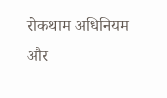रोकथाम अधिनियम और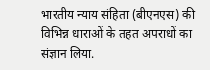भारतीय न्याय संहिता (बीएनएस) की विभिन्न धाराओं के तहत अपराधों का संज्ञान लिया.